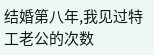结婚第八年,我见过特工老公的次数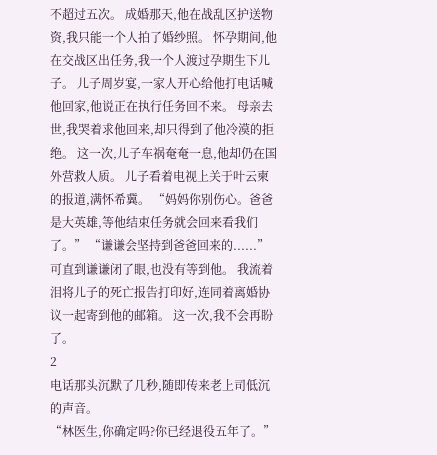不超过五次。 成婚那天,他在战乱区护送物资,我只能一个人拍了婚纱照。 怀孕期间,他在交战区出任务,我一个人渡过孕期生下儿子。 儿子周岁宴,一家人开心给他打电话喊他回家,他说正在执行任务回不来。 母亲去世,我哭着求他回来,却只得到了他冷漠的拒绝。 这一次,儿子车祸奄奄一息,他却仍在国外营救人质。 儿子看着电视上关于叶云柬的报道,满怀希冀。 “妈妈你别伤心。爸爸是大英雄,等他结束任务就会回来看我们了。” “谦谦会坚持到爸爸回来的......” 可直到谦谦闭了眼,也没有等到他。 我流着泪将儿子的死亡报告打印好,连同着离婚协议一起寄到他的邮箱。 这一次,我不会再盼了。
2
电话那头沉默了几秒,随即传来老上司低沉的声音。
“林医生,你确定吗?你已经退役五年了。”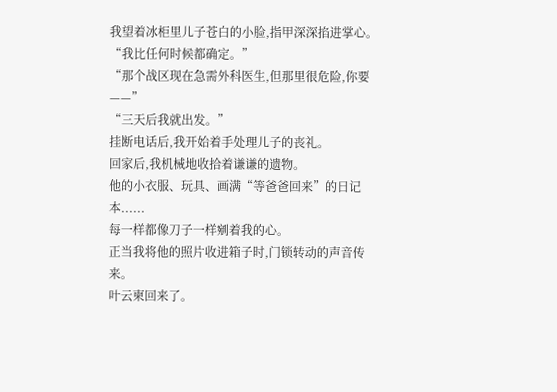我望着冰柜里儿子苍白的小脸,指甲深深掐进掌心。
“我比任何时候都确定。”
“那个战区现在急需外科医生,但那里很危险,你要——”
“三天后我就出发。”
挂断电话后,我开始着手处理儿子的丧礼。
回家后,我机械地收拾着谦谦的遗物。
他的小衣服、玩具、画满“等爸爸回来”的日记本......
每一样都像刀子一样剜着我的心。
正当我将他的照片收进箱子时,门锁转动的声音传来。
叶云柬回来了。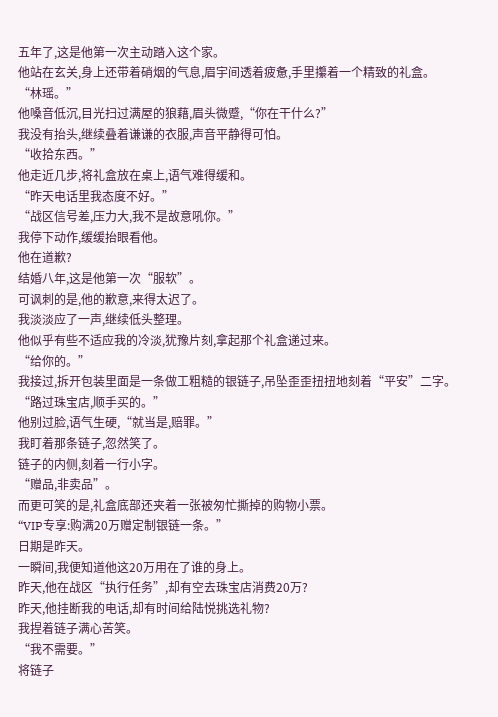五年了,这是他第一次主动踏入这个家。
他站在玄关,身上还带着硝烟的气息,眉宇间透着疲惫,手里攥着一个精致的礼盒。
“林瑶。”
他嗓音低沉,目光扫过满屋的狼藉,眉头微蹙,“你在干什么?”
我没有抬头,继续叠着谦谦的衣服,声音平静得可怕。
“收拾东西。”
他走近几步,将礼盒放在桌上,语气难得缓和。
“昨天电话里我态度不好。”
“战区信号差,压力大,我不是故意吼你。”
我停下动作,缓缓抬眼看他。
他在道歉?
结婚八年,这是他第一次“服软”。
可讽刺的是,他的歉意,来得太迟了。
我淡淡应了一声,继续低头整理。
他似乎有些不适应我的冷淡,犹豫片刻,拿起那个礼盒递过来。
“给你的。”
我接过,拆开包装里面是一条做工粗糙的银链子,吊坠歪歪扭扭地刻着“平安”二字。
“路过珠宝店,顺手买的。”
他别过脸,语气生硬,“就当是,赔罪。”
我盯着那条链子,忽然笑了。
链子的内侧,刻着一行小字。
“赠品,非卖品”。
而更可笑的是,礼盒底部还夹着一张被匆忙撕掉的购物小票。
“VIP专享:购满20万赠定制银链一条。”
日期是昨天。
一瞬间,我便知道他这20万用在了谁的身上。
昨天,他在战区“执行任务”,却有空去珠宝店消费20万?
昨天,他挂断我的电话,却有时间给陆悦挑选礼物?
我捏着链子满心苦笑。
“我不需要。”
将链子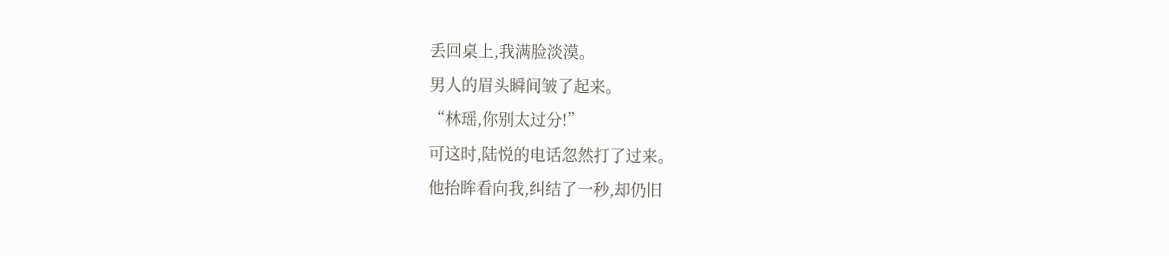丢回桌上,我满脸淡漠。
男人的眉头瞬间皱了起来。
“林瑶,你别太过分!”
可这时,陆悦的电话忽然打了过来。
他抬眸看向我,纠结了一秒,却仍旧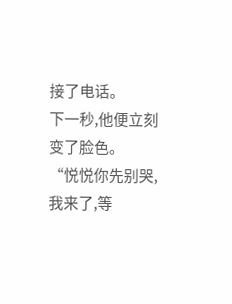接了电话。
下一秒,他便立刻变了脸色。
“悦悦你先别哭,我来了,等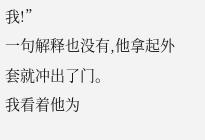我!”
一句解释也没有,他拿起外套就冲出了门。
我看着他为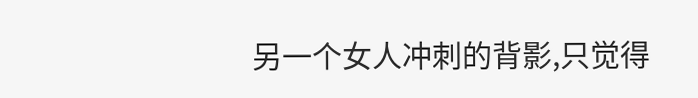另一个女人冲刺的背影,只觉得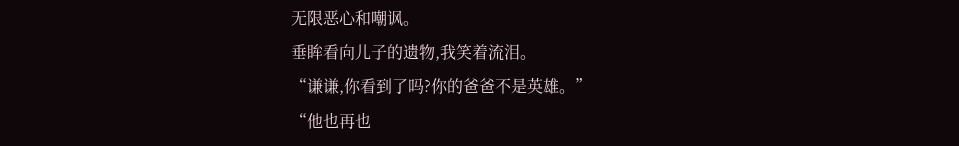无限恶心和嘲讽。
垂眸看向儿子的遗物,我笑着流泪。
“谦谦,你看到了吗?你的爸爸不是英雄。”
“他也再也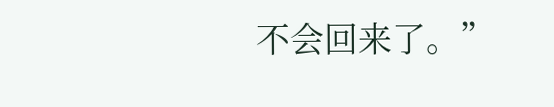不会回来了。”